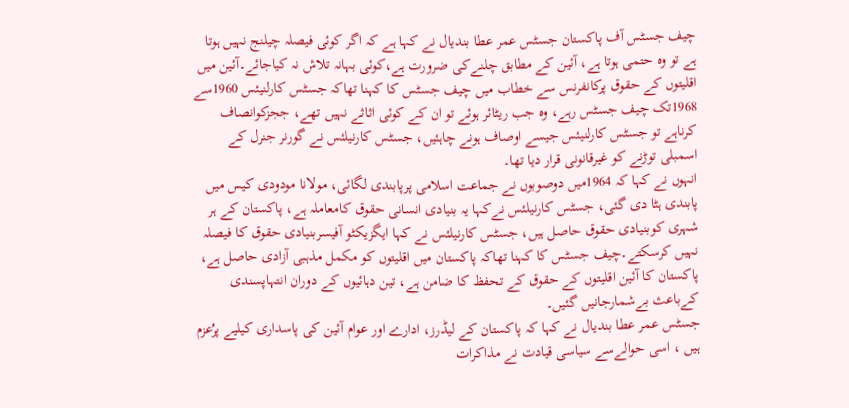چیف جسٹس آف پاکستان جسٹس عمر عطا بندیال نے کہا ہے کہ اگر کوئی فیصلہ چیلنج نہیں ہوتا ہے تو وہ حتمی ہوتا ہے، آئین کے مطابق چلنےکی ضرورت ہے،کوئی بہانہ تلاش نہ کیاجائے۔آئین میں اقلیتوں کے حقوق پرکانفرنس سے خطاب میں چیف جسٹس کا کہنا تھاکہ جسٹس کارلنیئس 1960سے 1968تک چیف جسٹس رہے، وہ جب ریٹائر ہوئے تو ان کے کوئی اثاثے نہیں تھے، ججزکوانصاف کرناہے تو جسٹس کارلنیئس جیسے اوصاف ہونے چاہئیں، جسٹس کارنیلئس نے گورنر جنرل کے اسمبلی توڑنے کو غیرقانونی قرار دیا تھا۔
انہوں نے کہا کہ 1964میں دوصوبوں نے جماعت اسلامی پرپابندی لگائی، مولانا مودودی کیس میں پابندی ہٹا دی گئی، جسٹس کارنیلئس نےکہا یہ بنیادی انسانی حقوق کامعاملہ ہے، پاکستان کے ہر شہری کوبنیادی حقوق حاصل ہیں، جسٹس کارنیلئس نے کہا ایگزیکٹو آفیسربنیادی حقوق کا فیصلہ نہیں کرسکتے۔چیف جسٹس کا کہنا تھاکہ پاکستان میں اقلیتوں کو مکمل مذہبی آزادی حاصل ہے، پاکستان کا آئین اقلیتوں کے حقوق کے تحفظ کا ضامن ہے، تین دہائیوں کے دوران انتہاپسندی کےباعث بےشمارجانیں گئیں۔
جسٹس عمر عطا بندیال نے کہا کہ پاکستان کے لیڈرز، ادارے اور عوام آئین کی پاسداری کیلیے پرُعزم ہیں ، اسی حوالےسے سیاسی قیادت نے مذاکرات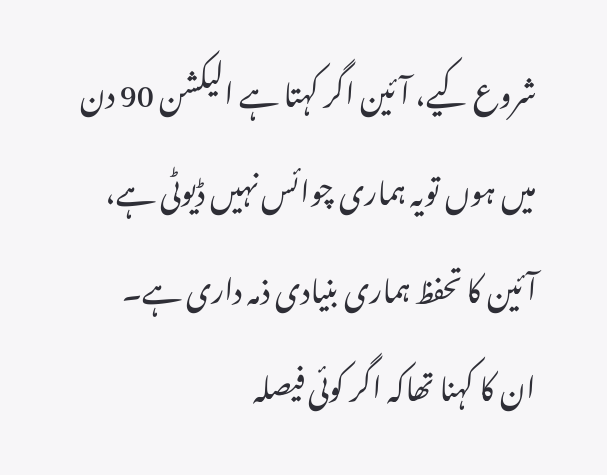شروع کیے، آئین اگر کہتا ہے الیکشن 90 دن میں ہوں تویہ ہماری چوائس نہیں ڈیوٹی ہے، آئین کا تحفظ ہماری بنیادی ذمہ داری ہے۔
ان کا کہنا تھاکہ اگر کوئی فیصلہ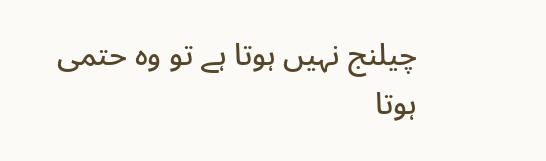چیلنج نہیں ہوتا ہے تو وہ حتمی ہوتا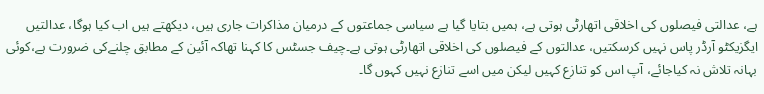ہے، عدالتی فیصلوں کی اخلاقی اتھارٹی ہوتی ہے، ہمیں بتایا گیا ہے سیاسی جماعتوں کے درمیان مذاکرات جاری ہیں، دیکھتے ہیں اب کیا ہوگا، عدالتیں ایگزیکٹو آرڈر پاس نہیں کرسکتیں، عدالتوں کے فیصلوں کی اخلاقی اتھارٹی ہوتی ہے۔چیف جسٹس کا کہنا تھاکہ آئین کے مطابق چلنےکی ضرورت ہے،کوئی بہانہ تلاش نہ کیاجائے، آپ اس کو تنازع کہیں لیکن میں اسے تنازع نہیں کہوں گا۔